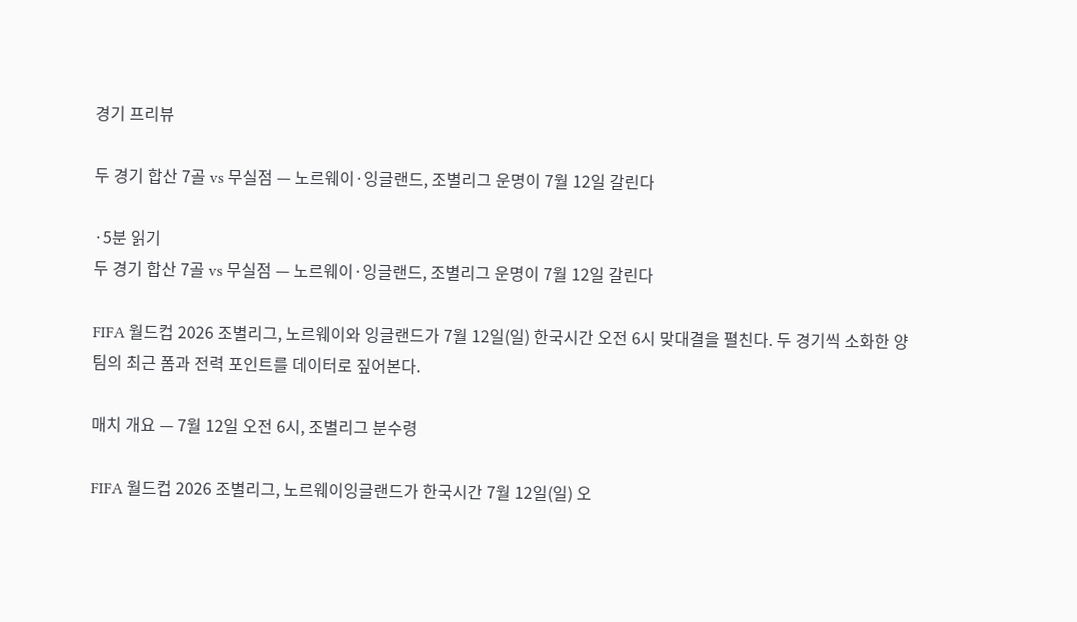경기 프리뷰

두 경기 합산 7골 vs 무실점 — 노르웨이·잉글랜드, 조별리그 운명이 7월 12일 갈린다

·5분 읽기
두 경기 합산 7골 vs 무실점 — 노르웨이·잉글랜드, 조별리그 운명이 7월 12일 갈린다

FIFA 월드컵 2026 조별리그, 노르웨이와 잉글랜드가 7월 12일(일) 한국시간 오전 6시 맞대결을 펼친다. 두 경기씩 소화한 양 팀의 최근 폼과 전력 포인트를 데이터로 짚어본다.

매치 개요 — 7월 12일 오전 6시, 조별리그 분수령

FIFA 월드컵 2026 조별리그, 노르웨이잉글랜드가 한국시간 7월 12일(일) 오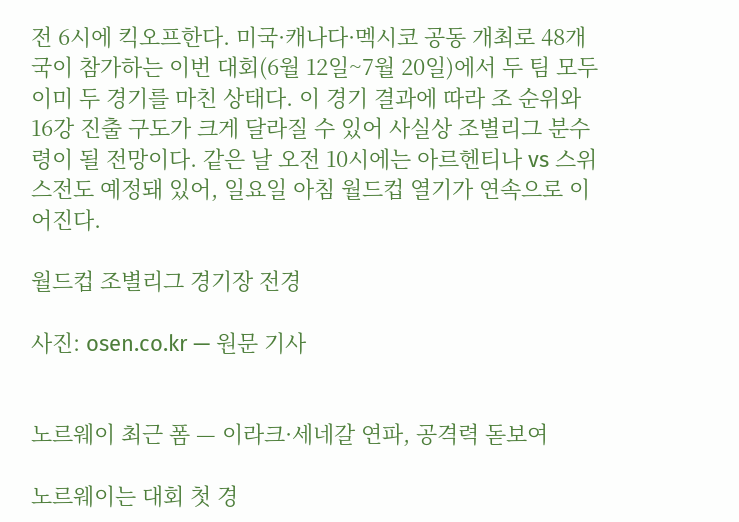전 6시에 킥오프한다. 미국·캐나다·멕시코 공동 개최로 48개국이 참가하는 이번 대회(6월 12일~7월 20일)에서 두 팀 모두 이미 두 경기를 마친 상태다. 이 경기 결과에 따라 조 순위와 16강 진출 구도가 크게 달라질 수 있어 사실상 조별리그 분수령이 될 전망이다. 같은 날 오전 10시에는 아르헨티나 vs 스위스전도 예정돼 있어, 일요일 아침 월드컵 열기가 연속으로 이어진다.

월드컵 조별리그 경기장 전경

사진: osen.co.kr — 원문 기사


노르웨이 최근 폼 — 이라크·세네갈 연파, 공격력 돋보여

노르웨이는 대회 첫 경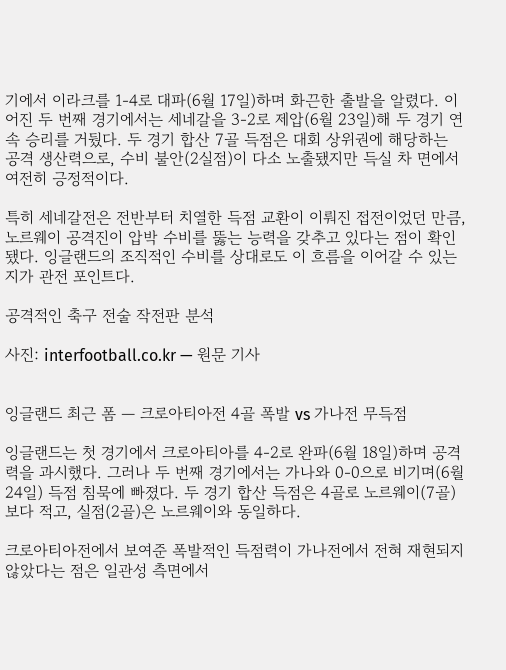기에서 이라크를 1-4로 대파(6월 17일)하며 화끈한 출발을 알렸다. 이어진 두 번째 경기에서는 세네갈을 3-2로 제압(6월 23일)해 두 경기 연속 승리를 거뒀다. 두 경기 합산 7골 득점은 대회 상위권에 해당하는 공격 생산력으로, 수비 불안(2실점)이 다소 노출됐지만 득실 차 면에서 여전히 긍정적이다.

특히 세네갈전은 전반부터 치열한 득점 교환이 이뤄진 접전이었던 만큼, 노르웨이 공격진이 압박 수비를 뚫는 능력을 갖추고 있다는 점이 확인됐다. 잉글랜드의 조직적인 수비를 상대로도 이 흐름을 이어갈 수 있는지가 관전 포인트다.

공격적인 축구 전술 작전판 분석

사진: interfootball.co.kr — 원문 기사


잉글랜드 최근 폼 — 크로아티아전 4골 폭발 vs 가나전 무득점

잉글랜드는 첫 경기에서 크로아티아를 4-2로 완파(6월 18일)하며 공격력을 과시했다. 그러나 두 번째 경기에서는 가나와 0-0으로 비기며(6월 24일) 득점 침묵에 빠졌다. 두 경기 합산 득점은 4골로 노르웨이(7골)보다 적고, 실점(2골)은 노르웨이와 동일하다.

크로아티아전에서 보여준 폭발적인 득점력이 가나전에서 전혀 재현되지 않았다는 점은 일관성 측면에서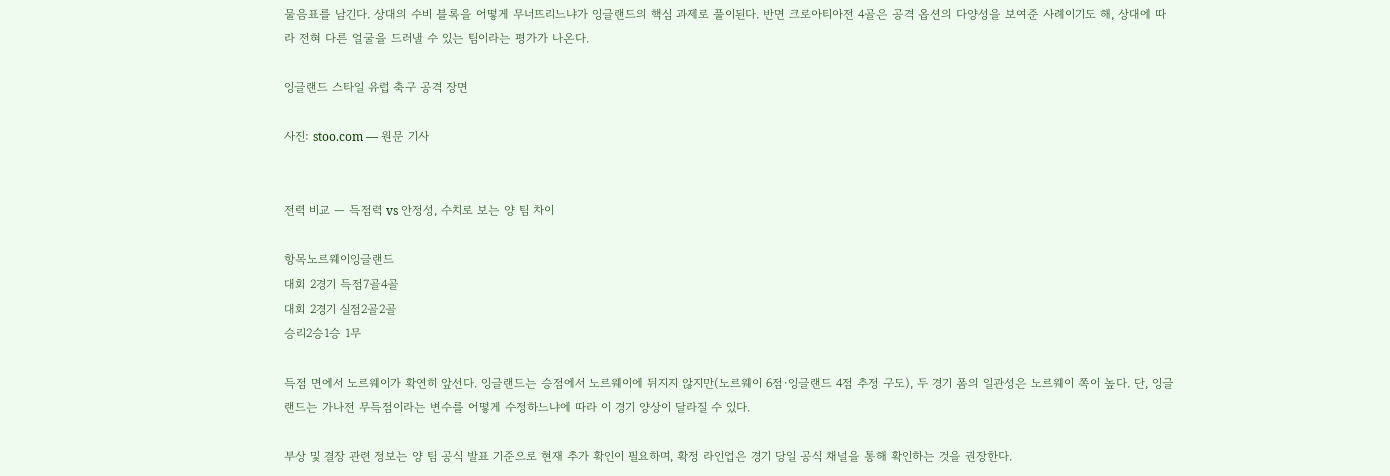물음표를 남긴다. 상대의 수비 블록을 어떻게 무너뜨리느냐가 잉글랜드의 핵심 과제로 풀이된다. 반면 크로아티아전 4골은 공격 옵션의 다양성을 보여준 사례이기도 해, 상대에 따라 전혀 다른 얼굴을 드러낼 수 있는 팀이라는 평가가 나온다.

잉글랜드 스타일 유럽 축구 공격 장면

사진: stoo.com — 원문 기사


전력 비교 — 득점력 vs 안정성, 수치로 보는 양 팀 차이

항목노르웨이잉글랜드
대회 2경기 득점7골4골
대회 2경기 실점2골2골
승리2승1승 1무

득점 면에서 노르웨이가 확연히 앞선다. 잉글랜드는 승점에서 노르웨이에 뒤지지 않지만(노르웨이 6점·잉글랜드 4점 추정 구도), 두 경기 폼의 일관성은 노르웨이 쪽이 높다. 단, 잉글랜드는 가나전 무득점이라는 변수를 어떻게 수정하느냐에 따라 이 경기 양상이 달라질 수 있다.

부상 및 결장 관련 정보는 양 팀 공식 발표 기준으로 현재 추가 확인이 필요하며, 확정 라인업은 경기 당일 공식 채널을 통해 확인하는 것을 권장한다.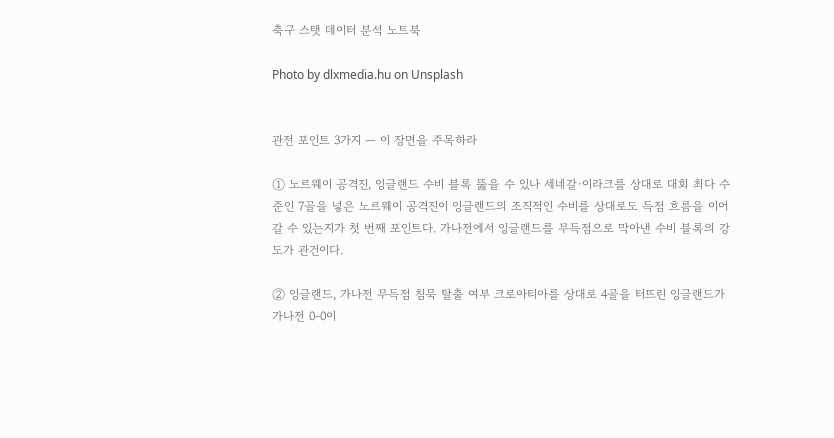축구 스탯 데이터 분석 노트북

Photo by dlxmedia.hu on Unsplash


관전 포인트 3가지 — 이 장면을 주목하라

① 노르웨이 공격진, 잉글랜드 수비 블록 뚫을 수 있나 세네갈·이라크를 상대로 대회 최다 수준인 7골을 넣은 노르웨이 공격진이 잉글랜드의 조직적인 수비를 상대로도 득점 흐름을 이어갈 수 있는지가 첫 번째 포인트다. 가나전에서 잉글랜드를 무득점으로 막아낸 수비 블록의 강도가 관건이다.

② 잉글랜드, 가나전 무득점 침묵 탈출 여부 크로아티아를 상대로 4골을 터뜨린 잉글랜드가 가나전 0-0이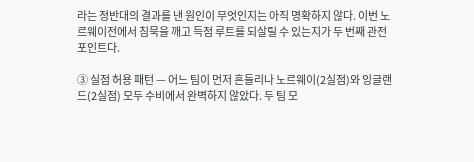라는 정반대의 결과를 낸 원인이 무엇인지는 아직 명확하지 않다. 이번 노르웨이전에서 침묵을 깨고 득점 루트를 되살릴 수 있는지가 두 번째 관전 포인트다.

③ 실점 허용 패턴 — 어느 팀이 먼저 흔들리나 노르웨이(2실점)와 잉글랜드(2실점) 모두 수비에서 완벽하지 않았다. 두 팀 모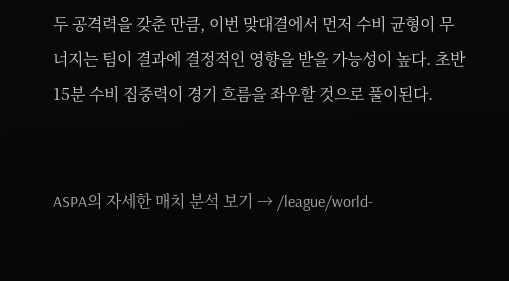두 공격력을 갖춘 만큼, 이번 맞대결에서 먼저 수비 균형이 무너지는 팀이 결과에 결정적인 영향을 받을 가능성이 높다. 초반 15분 수비 집중력이 경기 흐름을 좌우할 것으로 풀이된다.


ASPA의 자세한 매치 분석 보기 → /league/world-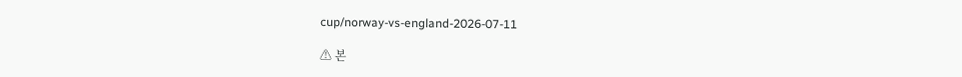cup/norway-vs-england-2026-07-11

⚠ 본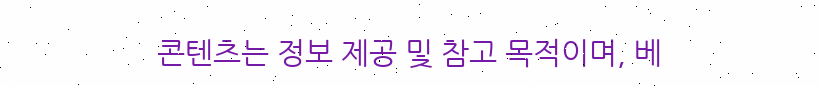콘텐츠는 정보 제공 및 참고 목적이며, 베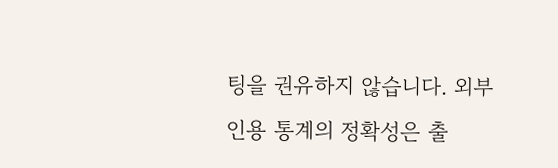팅을 권유하지 않습니다. 외부 인용 통계의 정확성은 출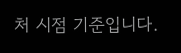처 시점 기준입니다.